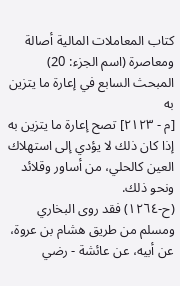كتاب المعاملات المالية أصالة ومعاصرة (اسم الجزء: 20)
المبحث السابع في إعارة ما يتزين به
[م - ٢١٢٣] تصح إعارة ما يتزين به إذا كان ذلك لا يؤدي إلى استهلاك العين كالحلي، من أساور وقلائد ونحو ذلك.
(ح-١٢٦٤) فقد روى البخاري ومسلم من طريق هشام بن عروة، عن أبيه، عن عائشة - رضي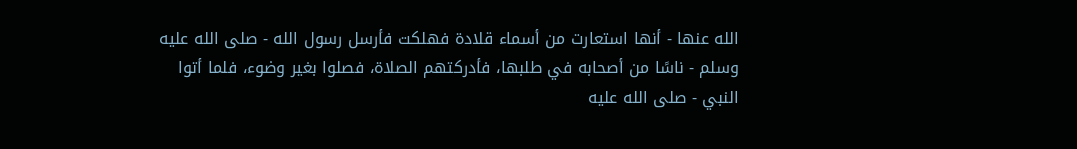الله عنها - أنها استعارت من أسماء قلادة فهلكت فأرسل رسول الله - صلى الله عليه وسلم - ناسًا من أصحابه في طلبها، فأدركتهم الصلاة، فصلوا بغير وضوء، فلما أتوا النبي - صلى الله عليه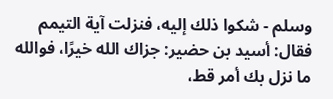وسلم - شكوا ذلك إليه، فنزلت آية التيمم فقال: أسيد بن حضير: جزاك الله خيرًا، فوالله ما نزل بك أمر قط،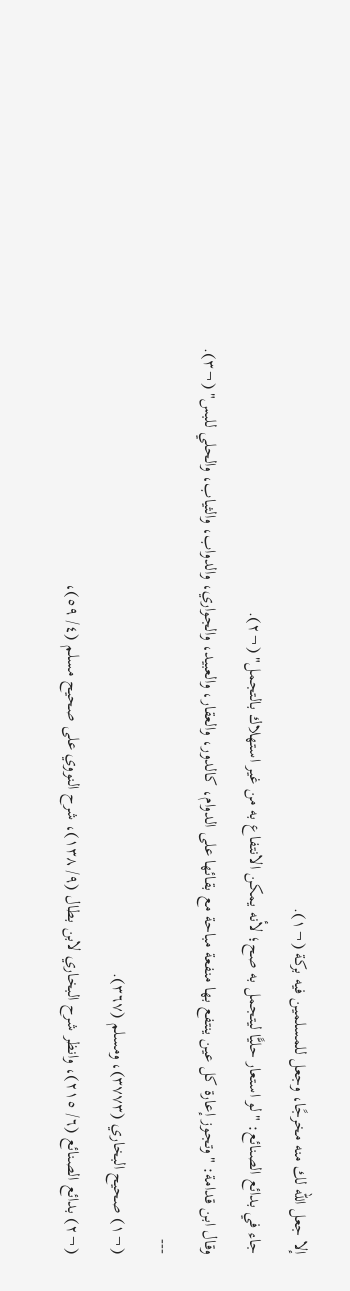إلا جعل الله لك منه مخرجًا، وجعل للمسلمين فيه بركة (¬١).
جاء في بدائع الصنائع: "لو استعار حليًّا ليتجمل به صح؛ لأنه يمكن الانتفاع به من غير استهلاك بالتجمل" (¬٢).
وقال ابن قدامة: "وتجوز إعارة كل عين ينتفع بها منفعة مباحة مع بقائها على الدوام، كالدور، والعقار، والعبيد، والجواري، والدواب، والثياب، والحلي للبس" (¬٣).
---
(¬١) صحيح البخاري (٣٧٧٣)، ومسلم (٣٦٧).
(¬٢) بدائع الصنائع (٦/ ٢١٥)، وانظر شرح البخاري لابن بطال (٩/ ١٣٨)، شرح النووي على صحيح مسلم (٤/ ٥٩)،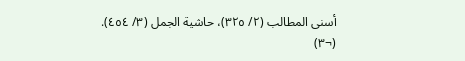أسنى المطالب (٢/ ٣٢٥)، حاشية الجمل (٣/ ٤٥٤).
(¬٣)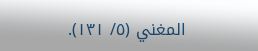المغني (٥/ ١٣١).